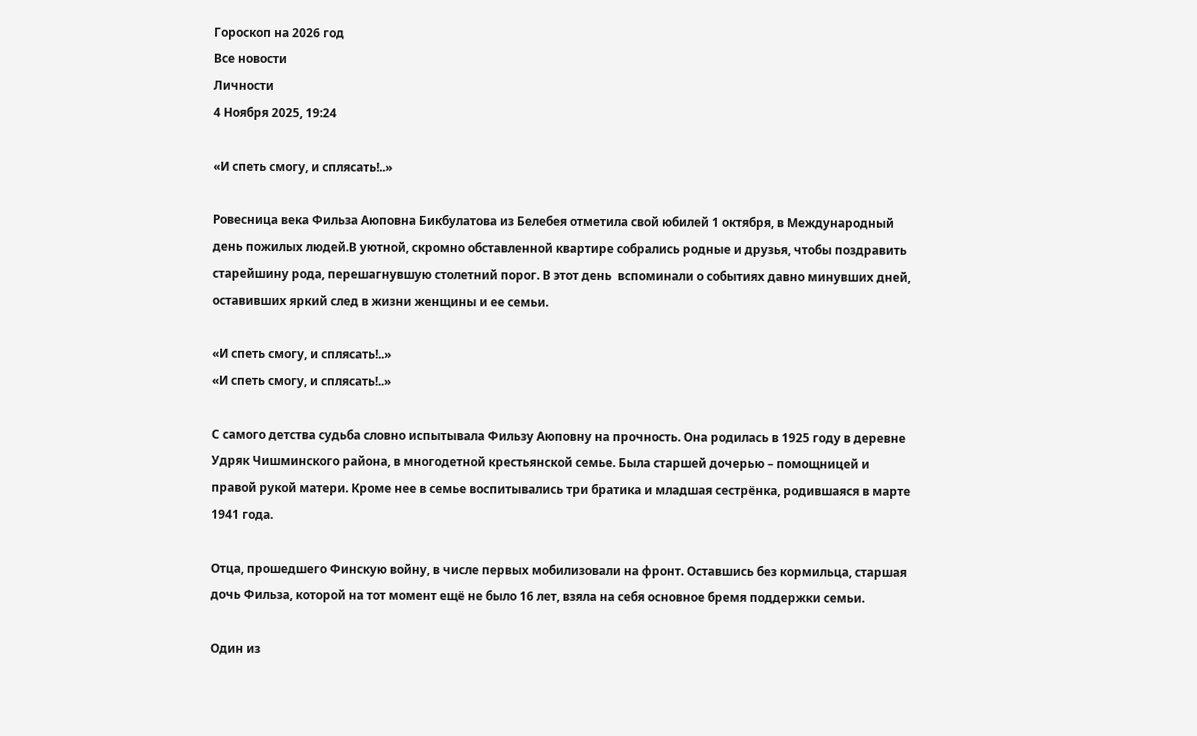Гороскоп на 2026 год
Все новости
Личности
4 Ноября 2025, 19:24

«И спеть смогу, и сплясать!..»

Ровесница века Фильза Аюповна Бикбулатова из Белебея отметила свой юбилей 1 октября, в Международный день пожилых людей.В уютной, скромно обставленной квартире собрались родные и друзья, чтобы поздравить старейшину рода, перешагнувшую столетний порог. В этот день  вспоминали о событиях давно минувших дней, оставивших яркий след в жизни женщины и ее семьи.

«И спеть смогу, и сплясать!..»
«И спеть смогу, и сплясать!..»

С самого детства судьба словно испытывала Фильзу Аюповну на прочность. Она родилась в 1925 году в деревне Удряк Чишминского района, в многодетной крестьянской семье. Была старшей дочерью – помощницей и правой рукой матери. Кроме нее в семье воспитывались три братика и младшая сестрёнка, родившаяся в марте 1941 года.

Отца, прошедшего Финскую войну, в числе первых мобилизовали на фронт. Оставшись без кормильца, старшая дочь Фильза, которой на тот момент ещё не было 16 лет, взяла на себя основное бремя поддержки семьи.

Один из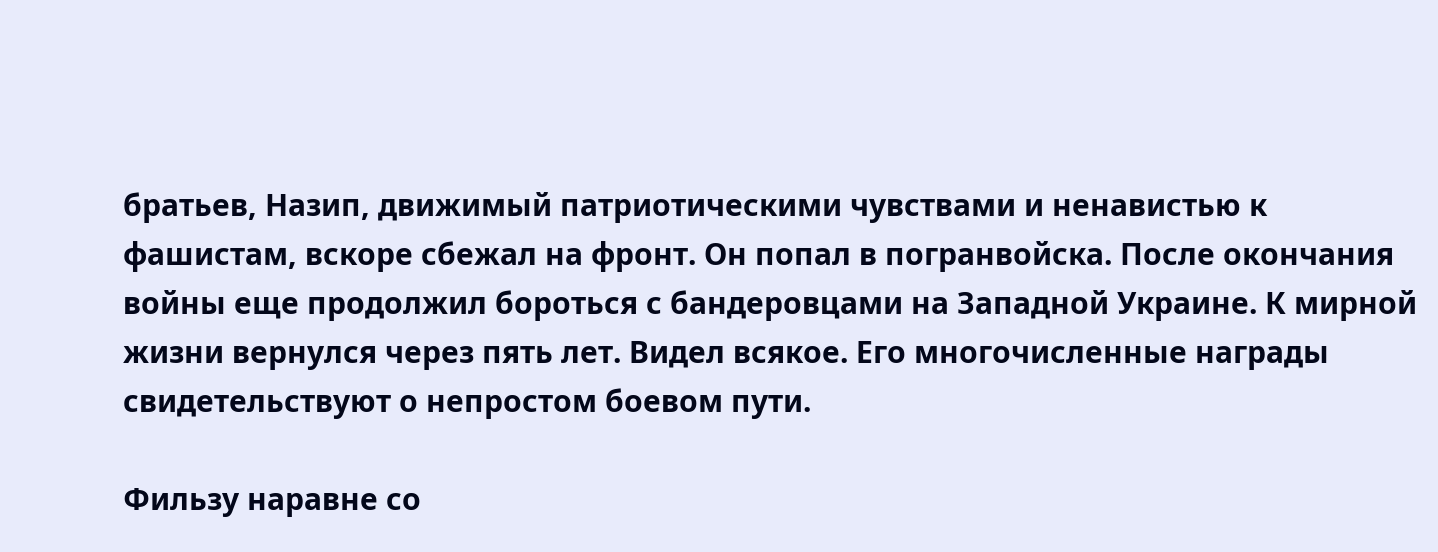братьев, Назип, движимый патриотическими чувствами и ненавистью к фашистам, вскоре сбежал на фронт. Он попал в погранвойска. После окончания войны еще продолжил бороться с бандеровцами на Западной Украине. К мирной жизни вернулся через пять лет. Видел всякое. Его многочисленные награды свидетельствуют о непростом боевом пути.

Фильзу наравне со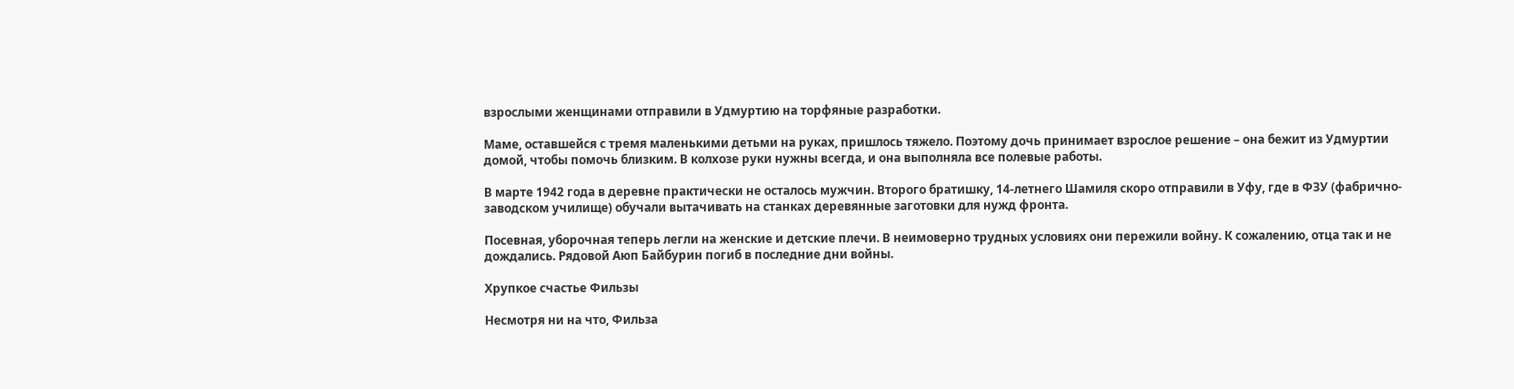взрослыми женщинами отправили в Удмуртию на торфяные разработки.

Маме, оставшейся с тремя маленькими детьми на руках, пришлось тяжело. Поэтому дочь принимает взрослое решение – она бежит из Удмуртии домой, чтобы помочь близким. В колхозе руки нужны всегда, и она выполняла все полевые работы.

В марте 1942 года в деревне практически не осталось мужчин. Второго братишку, 14-летнего Шамиля скоро отправили в Уфу, где в ФЗУ (фабрично-заводском училище) обучали вытачивать на станках деревянные заготовки для нужд фронта.

Посевная, уборочная теперь легли на женские и детские плечи. В неимоверно трудных условиях они пережили войну. К сожалению, отца так и не дождались. Рядовой Аюп Байбурин погиб в последние дни войны.

Хрупкое счастье Фильзы

Несмотря ни на что, Фильза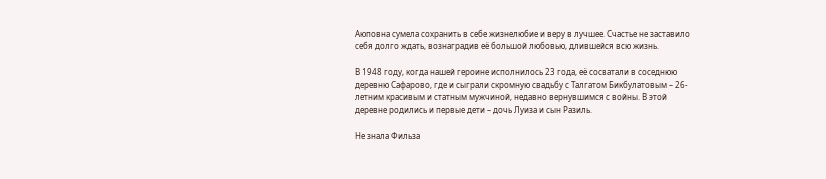Аюповна сумела сохранить в себе жизнелюбие и веру в лучшее. Счастье не заставило себя долго ждать, вознаградив её большой любовью, длившейся всю жизнь.

В 1948 году, когда нашей героине исполнилось 23 года, её сосватали в соседнюю деревню Сафарово, где и сыграли скромную свадьбу с Талгатом Бикбулатовым – 26-летним красивым и статным мужчиной, недавно вернувшимся с войны. В этой деревне родились и первые дети – дочь Луиза и сын Разиль.

Не знала Фильза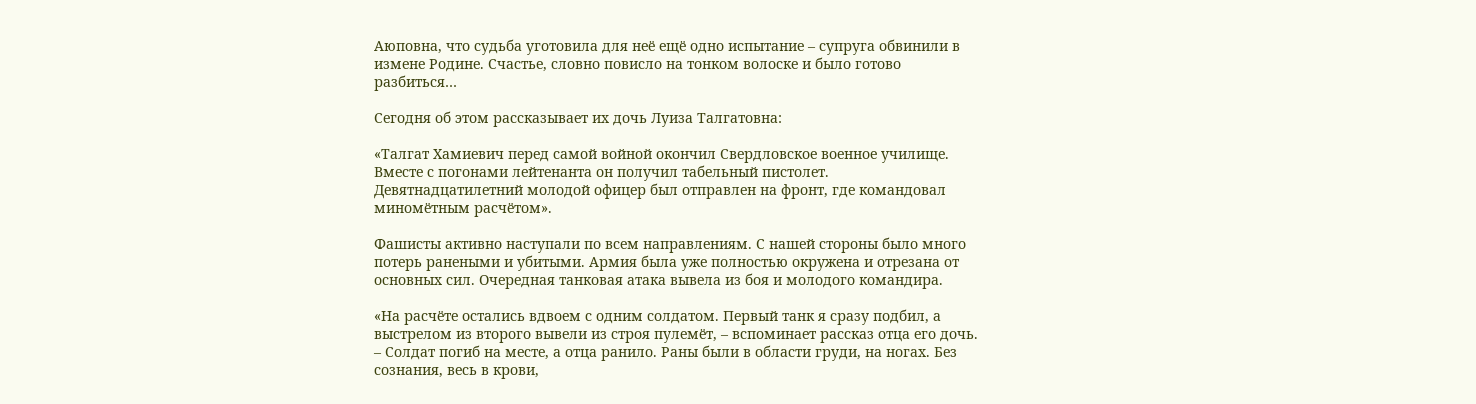Аюповна, что судьба уготовила для неё ещё одно испытание – супруга обвинили в измене Родине. Счастье, словно повисло на тонком волоске и было готово разбиться…

Сегодня об этом рассказывает их дочь Луиза Талгатовна:

«Талгат Хамиевич перед самой войной окончил Свердловское военное училище. Вместе с погонами лейтенанта он получил табельный пистолет. Девятнадцатилетний молодой офицер был отправлен на фронт, где командовал миномётным расчётом».

Фашисты активно наступали по всем направлениям. С нашей стороны было много потерь ранеными и убитыми. Армия была уже полностью окружена и отрезана от основных сил. Очередная танковая атака вывела из боя и молодого командира.

«На расчёте остались вдвоем с одним солдатом. Первый танк я сразу подбил, а выстрелом из второго вывели из строя пулемёт, – вспоминает рассказ отца его дочь. – Солдат погиб на месте, а отца ранило. Раны были в области груди, на ногах. Без сознания, весь в крови,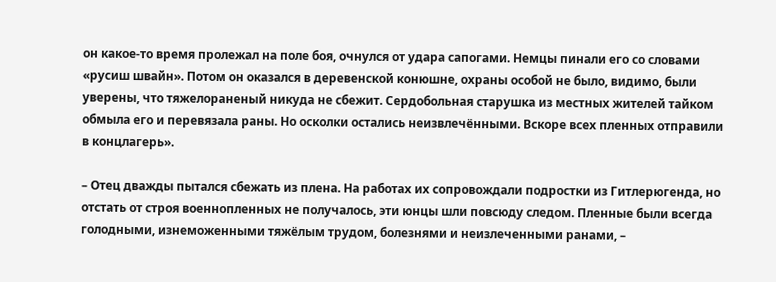он какое-то время пролежал на поле боя, очнулся от удара сапогами. Немцы пинали его со словами «русиш швайн». Потом он оказался в деревенской конюшне, охраны особой не было, видимо, были уверены, что тяжелораненый никуда не сбежит. Сердобольная старушка из местных жителей тайком обмыла его и перевязала раны. Но осколки остались неизвлечёнными. Вскоре всех пленных отправили в концлагерь».

– Отец дважды пытался сбежать из плена. На работах их сопровождали подростки из Гитлерюгенда, но отстать от строя военнопленных не получалось, эти юнцы шли повсюду следом. Пленные были всегда голодными, изнеможенными тяжёлым трудом, болезнями и неизлеченными ранами, –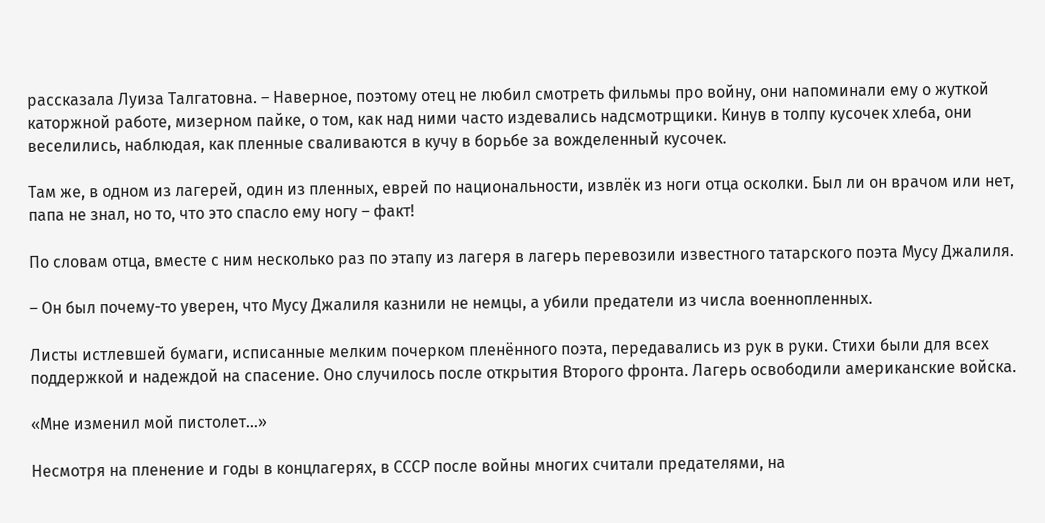рассказала Луиза Талгатовна. – Наверное, поэтому отец не любил смотреть фильмы про войну, они напоминали ему о жуткой каторжной работе, мизерном пайке, о том, как над ними часто издевались надсмотрщики. Кинув в толпу кусочек хлеба, они веселились, наблюдая, как пленные сваливаются в кучу в борьбе за вожделенный кусочек.

Там же, в одном из лагерей, один из пленных, еврей по национальности, извлёк из ноги отца осколки. Был ли он врачом или нет, папа не знал, но то, что это спасло ему ногу – факт!

По словам отца, вместе с ним несколько раз по этапу из лагеря в лагерь перевозили известного татарского поэта Мусу Джалиля.

– Он был почему-то уверен, что Мусу Джалиля казнили не немцы, а убили предатели из числа военнопленных.

Листы истлевшей бумаги, исписанные мелким почерком пленённого поэта, передавались из рук в руки. Стихи были для всех поддержкой и надеждой на спасение. Оно случилось после открытия Второго фронта. Лагерь освободили американские войска.

«Мне изменил мой пистолет…»

Несмотря на пленение и годы в концлагерях, в СССР после войны многих считали предателями, на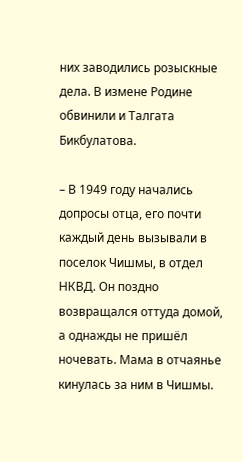них заводились розыскные дела. В измене Родине обвинили и Талгата Бикбулатова.

– В 1949 году начались допросы отца, его почти каждый день вызывали в поселок Чишмы, в отдел НКВД. Он поздно возвращался оттуда домой, а однажды не пришёл ночевать. Мама в отчаянье кинулась за ним в Чишмы.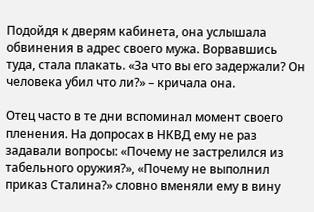Подойдя к дверям кабинета, она услышала обвинения в адрес своего мужа. Ворвавшись туда, стала плакать. «За что вы его задержали? Он человека убил что ли?» – кричала она.

Отец часто в те дни вспоминал момент своего пленения. На допросах в НКВД ему не раз задавали вопросы: «Почему не застрелился из табельного оружия?», «Почему не выполнил приказ Сталина?» словно вменяли ему в вину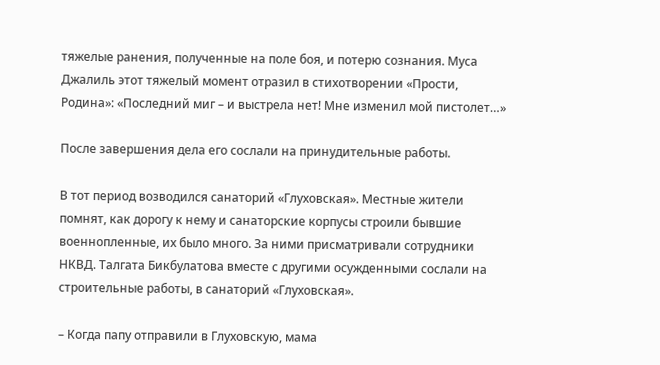тяжелые ранения, полученные на поле боя, и потерю сознания. Муса Джалиль этот тяжелый момент отразил в стихотворении «Прости, Родина»: «Последний миг – и выстрела нет! Мне изменил мой пистолет…»

После завершения дела его сослали на принудительные работы.

В тот период возводился санаторий «Глуховская». Местные жители помнят, как дорогу к нему и санаторские корпусы строили бывшие военнопленные, их было много. За ними присматривали сотрудники НКВД. Талгата Бикбулатова вместе с другими осужденными сослали на строительные работы, в санаторий «Глуховская».

– Когда папу отправили в Глуховскую, мама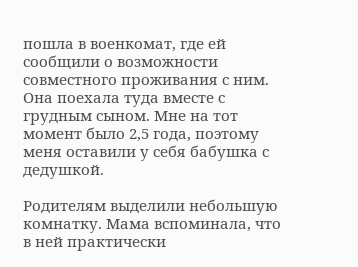пошла в военкомат, где ей сообщили о возможности совместного проживания с ним. Она поехала туда вместе с грудным сыном. Мне на тот момент было 2,5 года, поэтому меня оставили у себя бабушка с дедушкой.

Родителям выделили небольшую комнатку. Мама вспоминала, что в ней практически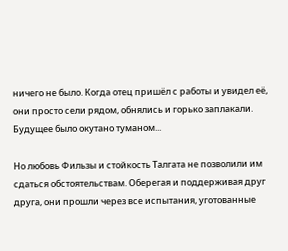ничего не было. Когда отец пришёл с работы и увидел её, они просто сели рядом, обнялись и горько заплакали. Будущее было окутано туманом...

Но любовь Фильзы и стойкость Талгата не позволили им сдаться обстоятельствам. Оберегая и поддерживая друг друга, они прошли через все испытания, уготованные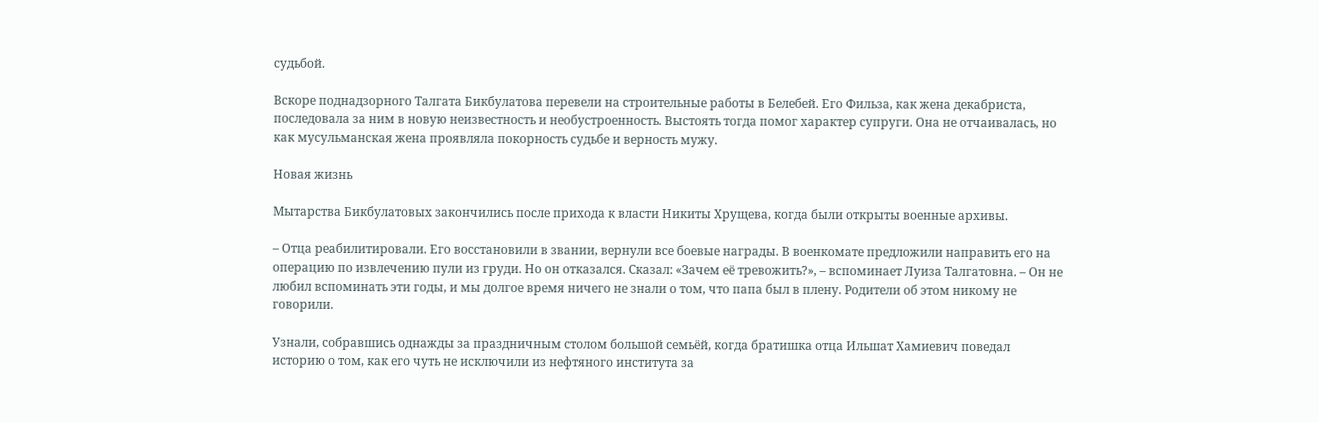судьбой.

Вскоре поднадзорного Талгата Бикбулатова перевели на строительные работы в Белебей. Его Фильза, как жена декабриста, последовала за ним в новую неизвестность и необустроенность. Выстоять тогда помог характер супруги. Она не отчаивалась, но как мусульманская жена проявляла покорность судьбе и верность мужу.

Новая жизнь

Мытарства Бикбулатовых закончились после прихода к власти Никиты Хрущева, когда были открыты военные архивы.

– Отца реабилитировали. Его восстановили в звании, вернули все боевые награды. В военкомате предложили направить его на операцию по извлечению пули из груди. Но он отказался. Сказал: «Зачем её тревожить?», – вспоминает Луиза Талгатовна. – Он не любил вспоминать эти годы, и мы долгое время ничего не знали о том, что папа был в плену. Родители об этом никому не говорили.

Узнали, собравшись однажды за праздничным столом большой семьёй, когда братишка отца Ильшат Хамиевич поведал историю о том, как его чуть не исключили из нефтяного института за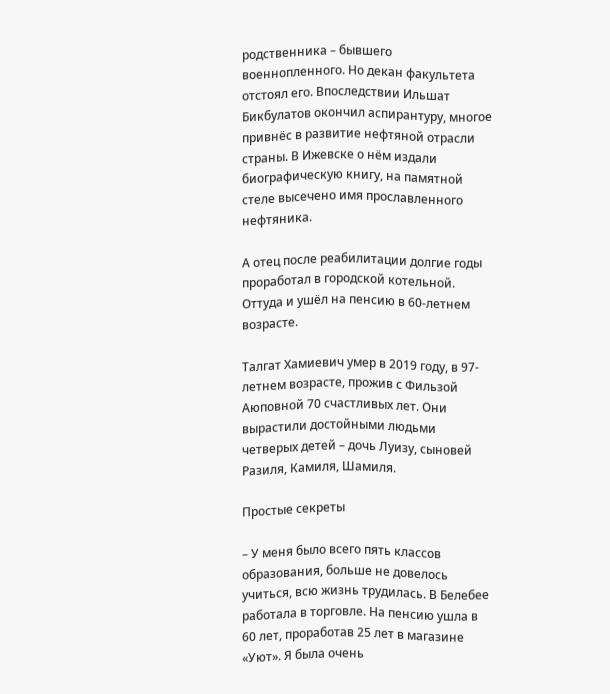родственника – бывшего военнопленного. Но декан факультета отстоял его. Впоследствии Ильшат Бикбулатов окончил аспирантуру, многое привнёс в развитие нефтяной отрасли страны. В Ижевске о нём издали биографическую книгу, на памятной стеле высечено имя прославленного нефтяника.

А отец после реабилитации долгие годы проработал в городской котельной. Оттуда и ушёл на пенсию в 60-летнем возрасте.

Талгат Хамиевич умер в 2019 году, в 97-летнем возрасте, прожив с Фильзой Аюповной 70 счастливых лет. Они вырастили достойными людьми четверых детей – дочь Луизу, сыновей Разиля, Камиля, Шамиля.

Простые секреты

– У меня было всего пять классов образования, больше не довелось учиться, всю жизнь трудилась. В Белебее работала в торговле. На пенсию ушла в 60 лет, проработав 25 лет в магазине «Уют». Я была очень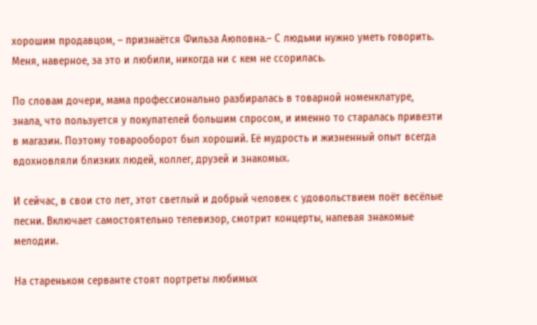хорошим продавцом, – признаётся Фильза Аюповна.– С людьми нужно уметь говорить. Меня, наверное, за это и любили, никогда ни с кем не ссорилась.

По словам дочери, мама профессионально разбиралась в товарной номенклатуре, знала, что пользуется у покупателей большим спросом, и именно то старалась привезти в магазин. Поэтому товарооборот был хороший. Её мудрость и жизненный опыт всегда вдохновляли близких людей, коллег, друзей и знакомых.

И сейчас, в свои сто лет, этот светлый и добрый человек с удовольствием поёт весёлые песни. Включает самостоятельно телевизор, смотрит концерты, напевая знакомые мелодии.

На стареньком серванте стоят портреты любимых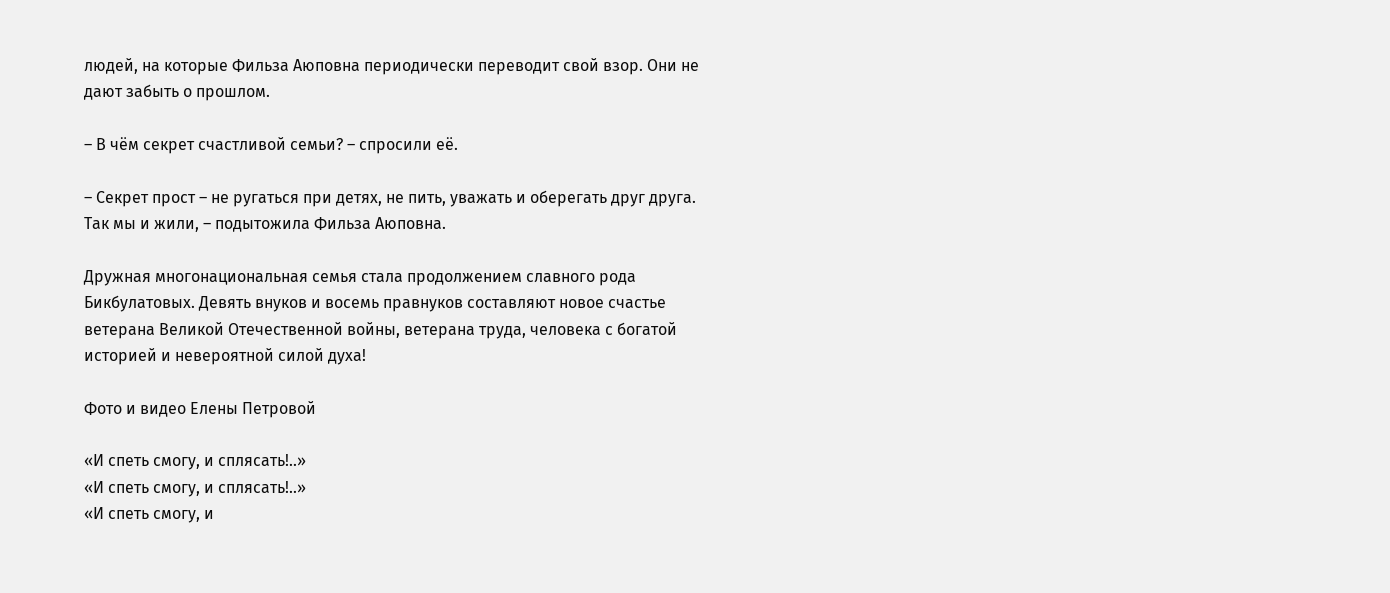людей, на которые Фильза Аюповна периодически переводит свой взор. Они не дают забыть о прошлом.

– В чём секрет счастливой семьи? – спросили её.

– Секрет прост – не ругаться при детях, не пить, уважать и оберегать друг друга. Так мы и жили, – подытожила Фильза Аюповна.

Дружная многонациональная семья стала продолжением славного рода Бикбулатовых. Девять внуков и восемь правнуков составляют новое счастье ветерана Великой Отечественной войны, ветерана труда, человека с богатой историей и невероятной силой духа!

Фото и видео Елены Петровой

«И спеть смогу, и сплясать!..»
«И спеть смогу, и сплясать!..»
«И спеть смогу, и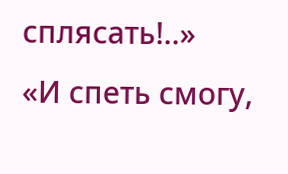сплясать!..»
«И спеть смогу,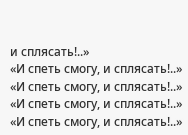и сплясать!..»
«И спеть смогу, и сплясать!..»
«И спеть смогу, и сплясать!..»
«И спеть смогу, и сплясать!..»
«И спеть смогу, и сплясать!..»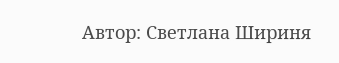Автор: Светлана Шириня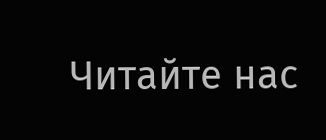Читайте нас